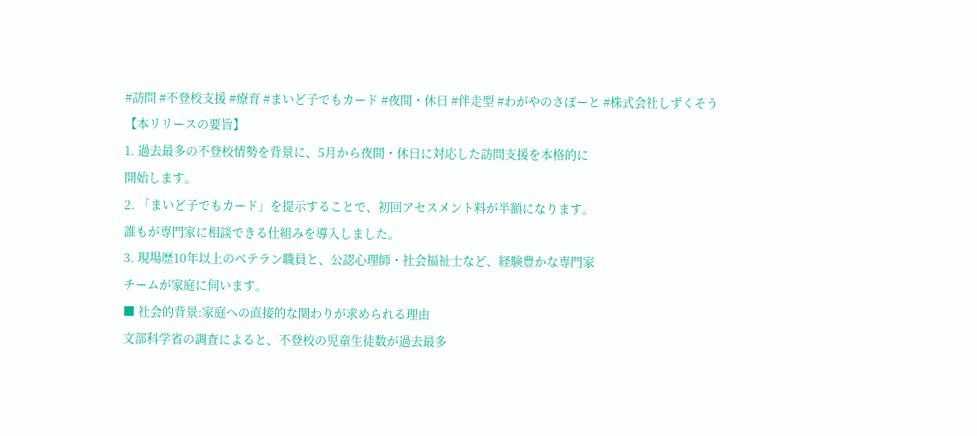#訪問 #不登校支援 #療育 #まいど子でもカード #夜間・休日 #伴走型 #わがやのさぽーと #株式会社しずくそう
【本リリースの要旨】
1. 過去最多の不登校情勢を背景に、5月から夜間・休日に対応した訪問支援を本格的に
開始します。
2. 「まいど子でもカード」を提示することで、初回アセスメント料が半額になります。
誰もが専門家に相談できる仕組みを導入しました。
3. 現場歴10年以上のベテラン職員と、公認心理師・社会福祉士など、経験豊かな専門家
チームが家庭に伺います。
■ 社会的背景:家庭への直接的な関わりが求められる理由
文部科学省の調査によると、不登校の児童生徒数が過去最多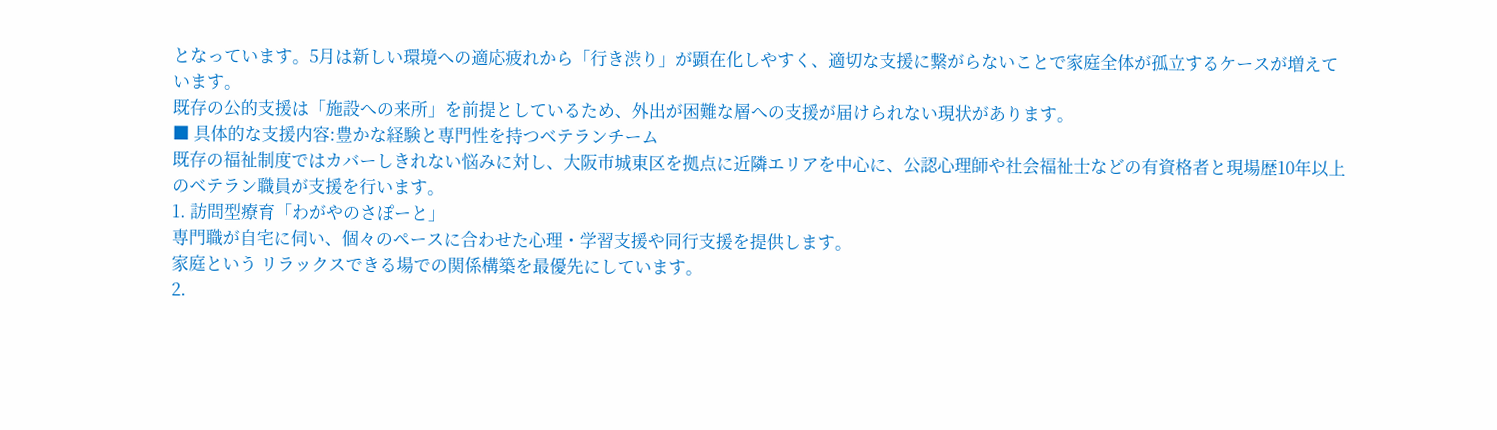となっています。5月は新しい環境への適応疲れから「行き渋り」が顕在化しやすく、適切な支援に繋がらないことで家庭全体が孤立するケースが増えています。
既存の公的支援は「施設への来所」を前提としているため、外出が困難な層への支援が届けられない現状があります。
■ 具体的な支援内容:豊かな経験と専門性を持つベテランチーム
既存の福祉制度ではカバーしきれない悩みに対し、大阪市城東区を拠点に近隣エリアを中心に、公認心理師や社会福祉士などの有資格者と現場歴10年以上のベテラン職員が支援を行います。
1. 訪問型療育「わがやのさぽーと」
専門職が自宅に伺い、個々のペースに合わせた心理・学習支援や同行支援を提供します。
家庭という リラックスできる場での関係構築を最優先にしています。
2.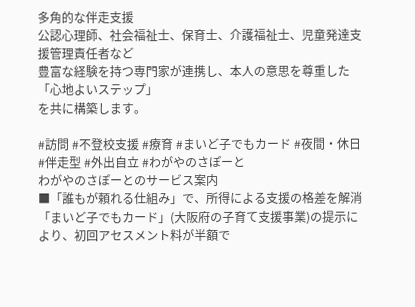多角的な伴走支援
公認心理師、社会福祉士、保育士、介護福祉士、児童発達支援管理責任者など
豊富な経験を持つ専門家が連携し、本人の意思を尊重した「心地よいステップ」
を共に構築します。

#訪問 #不登校支援 #療育 #まいど子でもカード #夜間・休日 #伴走型 #外出自立 #わがやのさぽーと
わがやのさぽーとのサービス案内
■「誰もが頼れる仕組み」で、所得による支援の格差を解消
「まいど子でもカード」(大阪府の子育て支援事業)の提示により、初回アセスメント料が半額で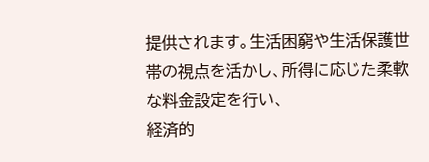提供されます。生活困窮や生活保護世帯の視点を活かし、所得に応じた柔軟な料金設定を行い、
経済的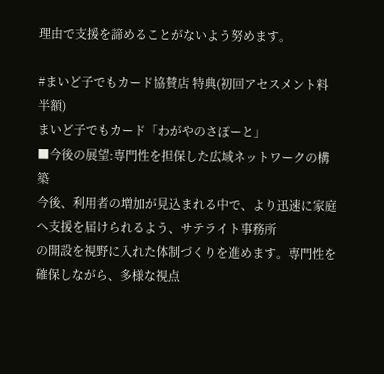理由で支援を諦めることがないよう努めます。

#まいど子でもカード協賛店 特典(初回アセスメント料半額)
まいど子でもカード「わがやのさぽーと」
■今後の展望:専門性を担保した広域ネットワークの構築
今後、利用者の増加が見込まれる中で、より迅速に家庭へ支援を届けられるよう、サテライト事務所
の開設を視野に入れた体制づくりを進めます。専門性を確保しながら、多様な視点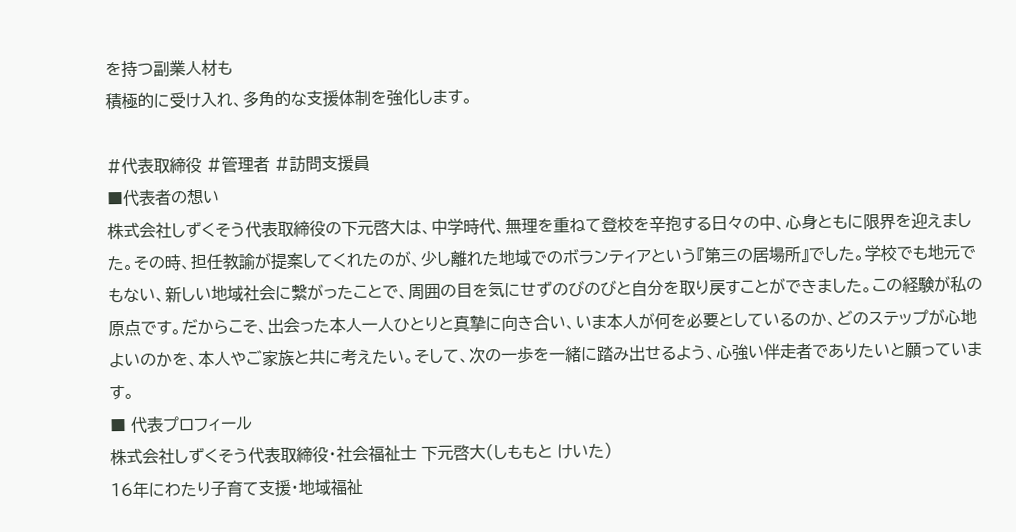を持つ副業人材も
積極的に受け入れ、多角的な支援体制を強化します。

#代表取締役 #管理者 #訪問支援員
■代表者の想い
株式会社しずくそう代表取締役の下元啓大は、中学時代、無理を重ねて登校を辛抱する日々の中、心身ともに限界を迎えました。その時、担任教諭が提案してくれたのが、少し離れた地域でのボランティアという『第三の居場所』でした。学校でも地元でもない、新しい地域社会に繋がったことで、周囲の目を気にせずのびのびと自分を取り戻すことができました。この経験が私の原点です。だからこそ、出会った本人一人ひとりと真摯に向き合い、いま本人が何を必要としているのか、どのステップが心地よいのかを、本人やご家族と共に考えたい。そして、次の一歩を一緒に踏み出せるよう、心強い伴走者でありたいと願っています。
■ 代表プロフィール
株式会社しずくそう代表取締役・社会福祉士 下元啓大(しももと けいた)
16年にわたり子育て支援・地域福祉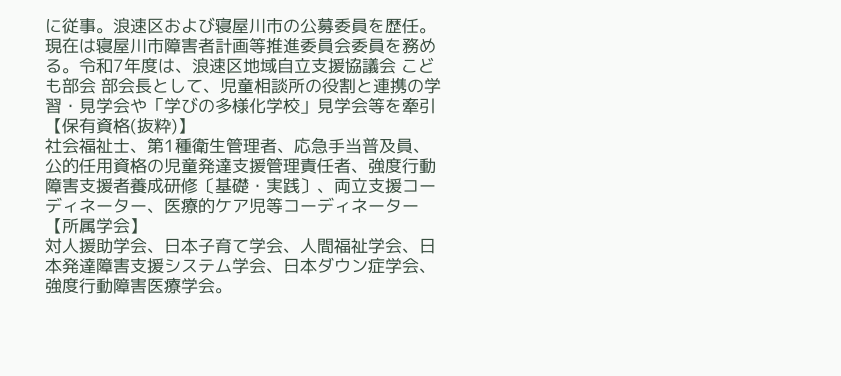に従事。浪速区および寝屋川市の公募委員を歴任。現在は寝屋川市障害者計画等推進委員会委員を務める。令和7年度は、浪速区地域自立支援協議会 こども部会 部会長として、児童相談所の役割と連携の学習・見学会や「学びの多様化学校」見学会等を牽引
【保有資格(抜粋)】
社会福祉士、第1種衛生管理者、応急手当普及員、公的任用資格の児童発達支援管理責任者、強度行動
障害支援者養成研修〔基礎・実践〕、両立支援コーディネーター、医療的ケア児等コーディネーター
【所属学会】
対人援助学会、日本子育て学会、人間福祉学会、日本発達障害支援システム学会、日本ダウン症学会、強度行動障害医療学会。